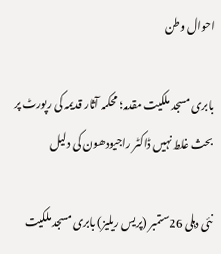احوال وطن

بابری مسجد ملکیت مقدمہ؛ محکمہ آثار قدیمہ کی رپورٹ پر بحث غلط نہیں ڈاکٹر راجیودھون کی دلیل

نئی دہلی 26ستمبر (پریس ریلیز) بابری مسجد ملکیت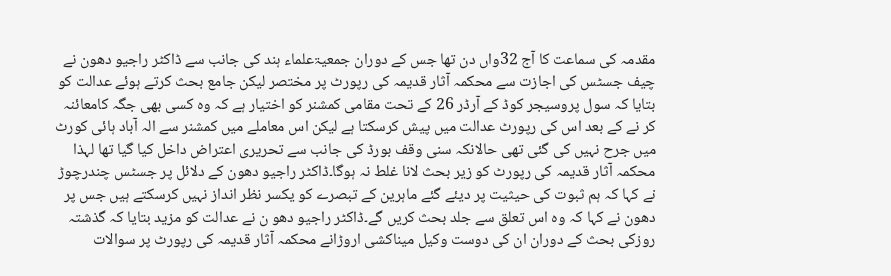مقدمہ کی سماعت کا آج 32واں دن تھا جس کے دوران جمعیۃعلماء ہند کی جانب سے ڈاکٹر راجیو دھون نے چیف جسٹس کی اجازت سے محکمہ آثار قدیمہ کی رپورٹ پر مختصر لیکن جامع بحث کرتے ہوئے عدالت کو بتایا کہ سول پروسیجر کوڈ کے آرڈر 26 کے تحت مقامی کمشنر کو اختیار ہے کہ وہ کسی بھی جگہ کامعائنہ کر نے کے بعد اس کی رپورٹ عدالت میں پیش کرسکتا ہے لیکن اس معاملے میں کمشنر سے الہ آباد ہائی کورٹ میں جرح نہیں کی گئی تھی حالانکہ سنی وقف بورڈ کی جانب سے تحریری اعتراض داخل کیا گیا تھا لہذا محکمہ آثار قدیمہ کی رپورٹ کو زیر بحث لانا غلط نہ ہوگا۔ڈاکٹر راجیو دھون کے دلائل پر جسٹس چندرچوڑ نے کہا کہ ہم ثبوت کی حیثیت پر دیئے گئے ماہرین کے تبصرے کو یکسر نظر انداز نہیں کرسکتے ہیں جس پر دھون نے کہا کہ وہ اس تعلق سے جلد بحث کریں گے۔ڈاکٹر راجیو دھو ن نے عدالت کو مزید بتایا کہ گذشتہ روزکی بحث کے دوران ان کی دوست وکیل میناکشی اروڑانے محکمہ آثار قدیمہ کی رپورٹ پر سوالات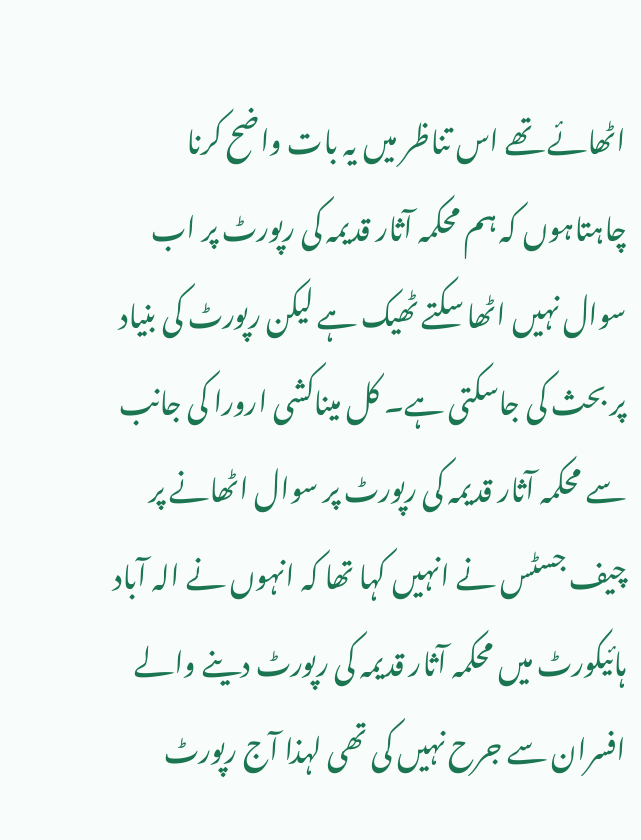اٹھائے تھے اس تناظر میں یہ بات واضح کرنا چاہتاہوں کہ ہم محکمہ آثار قدیمہ کی رپورٹ پر اب سوال نہیں اٹھا سکتے ٹھیک ہے لیکن رپورٹ کی بنیاد پر بحث کی جاسکتی ہے۔ کل میناکشی ارورا کی جانب سے محکمہ آثار قدیمہ کی رپورٹ پر سوال اٹھانے پر چیف جسٹس نے انہیں کہا تھا کہ انہوں نے الہ آباد ہائیکورٹ میں محکمہ آثار قدیمہ کی رپورٹ دینے والے افسران سے جرح نہیں کی تھی لہذا آج رپورٹ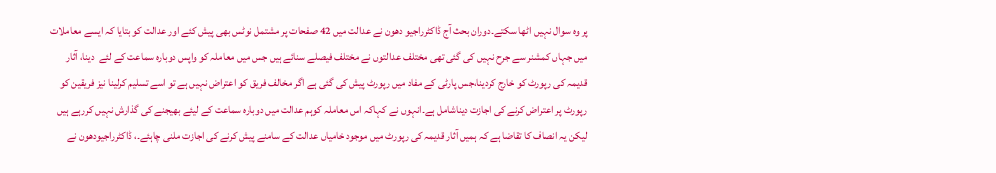پر وہ سوال نہیں اٹھا سکتے۔دوران بحث آج ڈاکٹرراجیو دھون نے عدالت میں 42 صفحات پر مشتمل نوٹس بھی پیش کئے اور عدالت کو بتایا کہ ایسے معاملات میں جہاں کمشنر سے جرح نہیں کی گئی تھی مختلف عدالتوں نے مختلف فیصلے سنائے ہیں جس میں معاملہ کو واپس دوبارہ سماعت کے لئے  دینا، آثار قدیمہ کی رپورٹ کو خارج کردینا،جس پارٹی کے مفاد میں رپورٹ پیش کی گئی ہے اگر مخالف فریق کو اعتراض نہیں ہے تو اسے تسلیم کرلینا نیز فریقین کو رپورٹ پر اعتراض کرنے کی اجازت دیناشامل ہے۔انہوں نے کہاکہ اس معاملہ کوہم عدالت میں دوبارہ سماعت کے لیئے بھیجنے کی گذارش نہیں کررہے ہیں لیکن یہ انصاف کا تقاضا ہے کہ ہمیں آثار قدیمہ کی رپورٹ میں موجود خامیاں عدالت کے سامنے پیش کرنے کی اجازت ملنی چاہئے۔، ڈاکٹرراجیودھون نے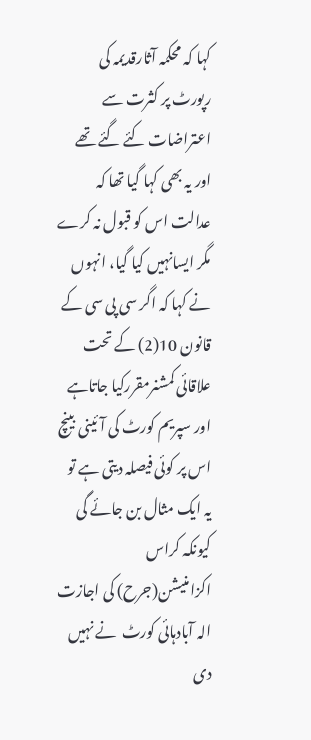کہا کہ محکمہ آثارقدیمہ کی رپورٹ پر کثرت سے اعتراضات کئے گئے تھے اور یہ بھی کہا گیا تھا کہ عدالت اس کو قبول نہ کرے مگر ایسانہیں کیا گیا، انہوں نے کہا کہ اگر سی پی سی کے قانون 10(2) کے تحت علاقائی کمشنرمقررکیا جاتاہے اور سپریم کورٹ کی آئینی بینچ اس پر کوئی فیصلہ دیتی ہے تو یہ ایک مثال بن جائے گی کیونکہ کراس اکزامنیشن(جرح) کی اجازت الہ آبادہائی کورٹ  نے نہیں دی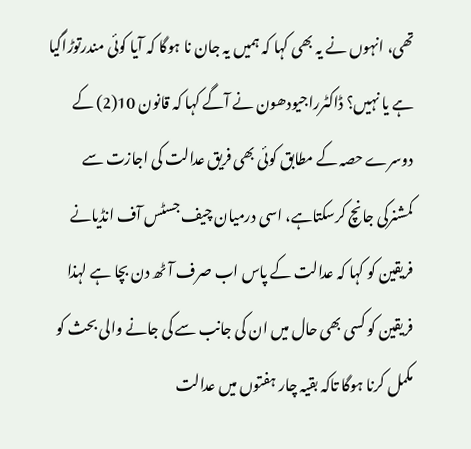تھی، انہوں نے یہ بھی کہا کہ ہمیں یہ جان نا ہوگا کہ آیا کوئی مندرتوڑاگیا ہے یا نہیں؟ ڈاکٹرراجیودھون نے آگے کہا کہ قانون 10(2) کے دوسرے حصہ کے مطابق کوئی بھی فریق عدالت کی اجازت سے کمشنرکی جانچ کرسکتاہے، اسی درمیان چیف جسٹس آف انڈیانے فریقین کو کہا کہ عدالت کے پاس اب صرف آٹھ دن بچا ہے لہذا فریقین کو کسی بھی حال میں ان کی جانب سے کی جانے والی بحث کو مکمل کرنا ہوگا تاکہ بقیہ چار ہفتوں میں عدالت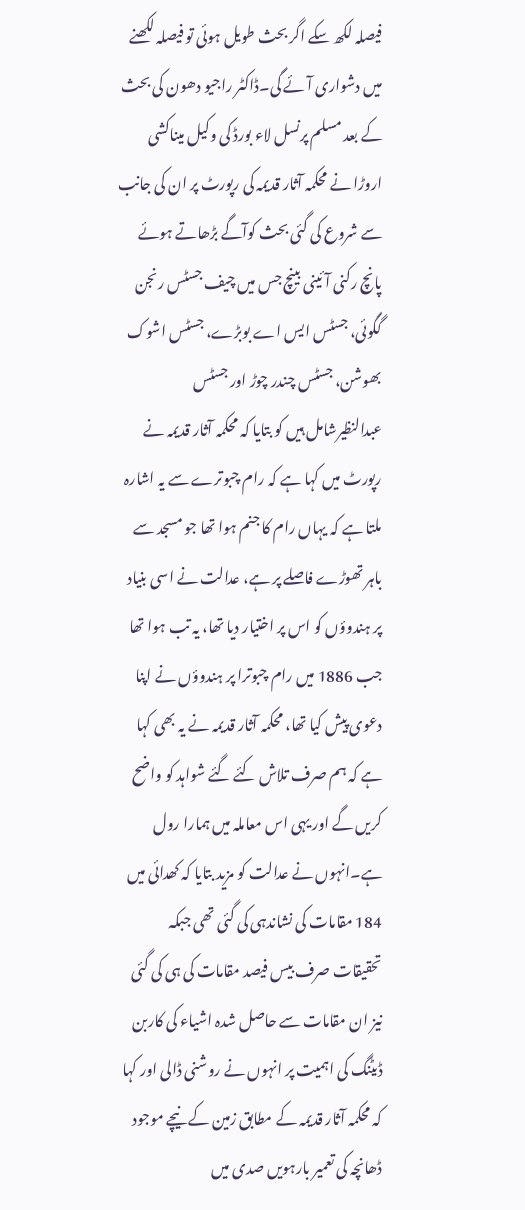فیصلہ لکھ سکے اگر بحث طویل ہوئی تو فیصلہ لکھنے میں دشواری آئے گی۔ڈاکٹر راجیو دھون کی بحث کے بعد مسلم پرنسل لاء بورڈ کی وکیل میناکشی اروڑا نے محکمہ آثار قدیمہ کی رپورٹ پر ان کی جانب سے شروع کی گئی بحث کوآگے بڑھاتے ہوئے پانچ رکنی آئینی بینچ جس میں چیف جسٹس رنجن گگوئی، جسٹس ایس اے بوبڑے، جسٹس اشوک بھوشن، جسٹس چندر چوڑ اور جسٹس عبدالنظیرشامل ہیں کو بتایا کہ محکمہ آثار قدیمہ نے رپورٹ میں کہا ہے کہ رام چبوترے سے یہ اشارہ ملتا ہے کہ یہاں رام کا جنم ہوا تھا جو مسجد سے باہر تھوڑے فاصلے پر ہے، عدالت نے اسی بنیاد پر ہندوؤں کو اس پر اختیار دیا تھا، یہ تب ہوا تھا جب 1886 میں رام چبوترا پر ہندوؤں نے اپنا دعوی پیش کیا تھا، محکمہ آثار قدیمہ نے یہ بھی کہا ہے کہ ہم صرف تلاش کئے گئے شواہد کو واضح کریں گے اور یہی اس معاملہ میں ہمارا رول ہے۔انہوں نے عدالت کو مزید بتایا کہ کھدائی میں 184 مقامات کی نشاندہی کی گئی تھی جبکہ تحقیقات صرف بیس فیصد مقامات کی ہی کی گئی نیز ان مقامات سے حاصل شدہ اشیاء کی کاربن ڈیٹنگ کی اہمیت پر انہوں نے روشنی ڈالی اور کہا کہ محکمہ آثار قدیمہ کے مطابق زمین کے نیچے موجود ڈھانچہ کی تعمیر بارہویں صدی میں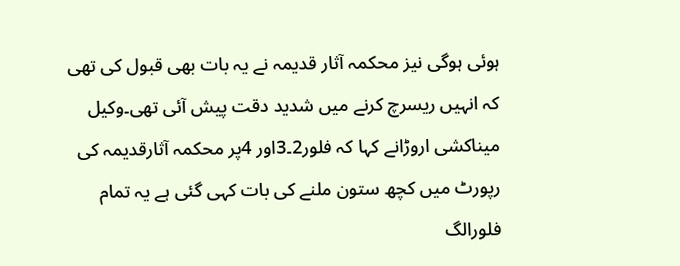ہوئی ہوگی نیز محکمہ آثار قدیمہ نے یہ بات بھی قبول کی تھی کہ انہیں ریسرچ کرنے میں شدید دقت پیش آئی تھی۔وکیل میناکشی اروڑانے کہا کہ فلور2۔3اور 4پر محکمہ آثارقدیمہ کی رپورٹ میں کچھ ستون ملنے کی بات کہی گئی ہے یہ تمام فلورالگ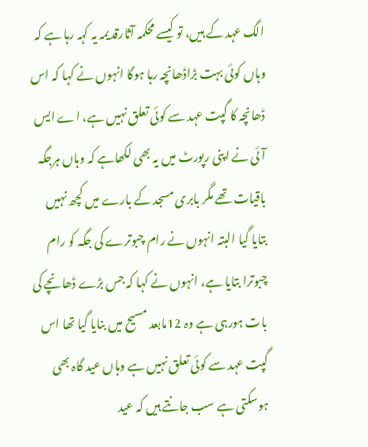الگ عہد کے ہیں، تو کیسے محکمہ آثارقدیمہ یہ کہہ رہا ہے کہ وہاں کوئی بہت بڑاڈھانچہ رہا ہوگا انہوں نے کہا کہ اس ڈھانچہ کا گپت عہد سے کوئی تعلق نہیں ہے، اے ایس آئی نے اپنی رپورٹ میں یہ بھی لکھاہے کہ وہاں ہرجگہ باقیات تھے مگر بابری مسجد کے بارے میں کچھ نہیں بتایا گیا البتہ انہوں نے رام چبوترے کی جگہ کو رام چبوترا بتایا ہے، انہوں نے کہا کہ جس بڑے ڈھانچے کی بات ہورہی ہے وہ 12مابعد مسیح میں بنایا گیا تھا اس گپت عہد سے کوئی تعلق نہیں ہے وہاں عید گاہ بھی ہوسکتی ہے سب جانتے ہیں کہ عید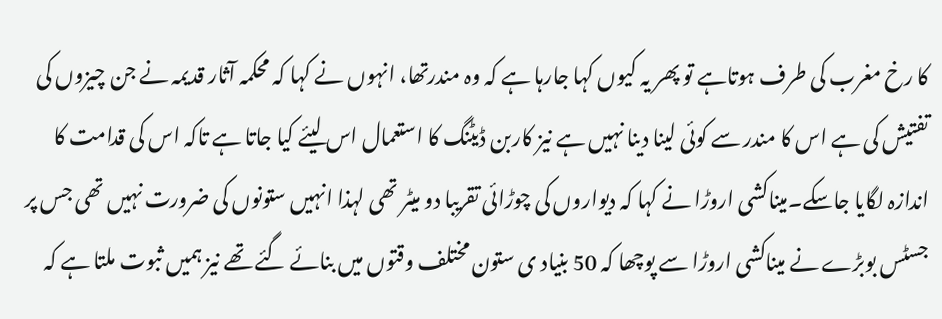کا رخ مغرب کی طرف ہوتاہے تو پھر یہ کیوں کہا جارہا ہے کہ وہ مندرتھا، انہوں نے کہا کہ محکمہ آثار قدیمہ نے جن چیزوں کی تفتیش کی ہے اس کا مندر سے کوئی لینا دینا نہیں ہے نیز کاربن ڈیٹنگ کا استعمال اس لیئے کیا جاتا ہے تاکہ اس کی قدامت کا اندازہ لگایا جاسکے۔میناکشی اروڑا نے کہا کہ دیواروں کی چوڑائی تقریبا دو میٹر تھی لہذا انہیں ستونوں کی ضرورت نہیں تھی جس پر جسٹس بوبڑے نے میناکشی اروڑا سے پوچھا کہ 50 بنیاد ی ستون مختلف وقتوں میں بنائے گئے تھے نیز ہمیں ثبوت ملتا ہے کہ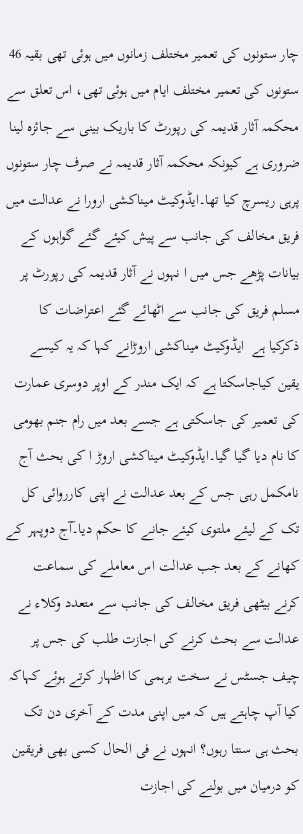چار ستونوں کی تعمیر مختلف زمانوں میں ہوئی تھی بقیہ 46 ستونوں کی تعمیر مختلف ایام میں ہوئی تھی، اس تعلق سے محکمہ آثار قدیمہ کی رپورٹ کا باریک بینی سے جائزہ لینا ضروری ہے کیونکہ محکمہ آثار قدیمہ نے صرف چار ستونوں پرہی ریسرچ کیا تھا۔ایڈوکیٹ میناکشی ارورا نے عدالت میں فریق مخالف کی جانب سے پیش کیئے گئے گواہوں کے بیانات پڑھے جس میں ا نہوں نے آثار قدیمہ کی رپورٹ پر مسلم فریق کی جانب سے اٹھائے گئے اعتراضات کا ذکرکیا ہے  ایڈوکیٹ میناکشی اروڑانے کہا کہ یہ کیسے یقین کیاجاسکتا ہے کہ ایک مندر کے اوپر دوسری عمارت کی تعمیر کی جاسکتی ہے جسے بعد میں رام جنم بھومی کا نام دیا گیا گیا۔ایڈوکیٹ میناکشی اروڑ ا کی بحث آج نامکمل رہی جس کے بعد عدالت نے اپنی کارروائی کل تک کے لیئے ملتوی کیئے جانے کا حکم دیا۔ٓآج دوپہر کے کھانے کے بعد جب عدالت اس معاملے کی سماعت کرنے بیٹھی فریق مخالف کی جانب سے متعدد وکلاء نے عدالت سے بحث کرنے کی اجازت طلب کی جس پر چیف جسٹس نے سخت برہمی کا اظہار کرتے ہوئے کہاکہ کیا آپ چاہتے ہیں کہ میں اپنی مدت کے آخری دن تک بحث ہی سنتا رہوں؟ انہوں نے فی الحال کسی بھی فریقین کو درمیان میں بولنے کی اجازت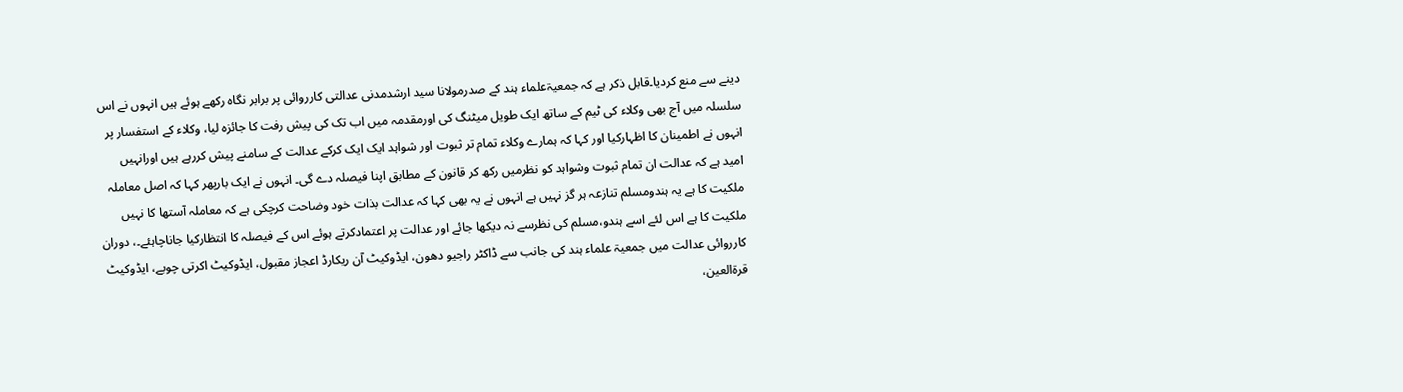دینے سے منع کردیا۔قابل ذکر ہے کہ جمعیۃعلماء ہند کے صدرمولانا سید ارشدمدنی عدالتی کارروائی پر برابر نگاہ رکھے ہوئے ہیں انہوں نے اس سلسلہ میں آج بھی وکلاء کی ٹیم کے ساتھ ایک طویل میٹنگ کی اورمقدمہ میں اب تک کی پیش رفت کا جائزہ لیا، وکلاء کے استفسار پر انہوں نے اطمینان کا اظہارکیا اور کہا کہ ہمارے وکلاء تمام تر ثبوت اور شواہد ایک ایک کرکے عدالت کے سامنے پیش کررہے ہیں اورانہیں امید ہے کہ عدالت ان تمام ثبوت وشواہد کو نظرمیں رکھ کر قانون کے مطابق اپنا فیصلہ دے گی۔ انہوں نے ایک بارپھر کہا کہ اصل معاملہ ملکیت کا ہے یہ ہندومسلم تنازعہ ہر گز نہیں ہے انہوں نے یہ بھی کہا کہ عدالت بذات خود وضاحت کرچکی ہے کہ معاملہ آستھا کا نہیں ملکیت کا ہے اس لئے اسے ہندو،مسلم کی نظرسے نہ دیکھا جائے اور عدالت پر اعتمادکرتے ہوئے اس کے فیصلہ کا انتظارکیا جاناچاہئے۔، دوران کارروائی عدالت میں جمعیۃ علماء ہند کی جانب سے ڈاکٹر راجیو دھون، ایڈوکیٹ آن ریکارڈ اعجاز مقبول، ایڈوکیٹ اکرتی چوبے، ایڈوکیٹ قرۃالعین،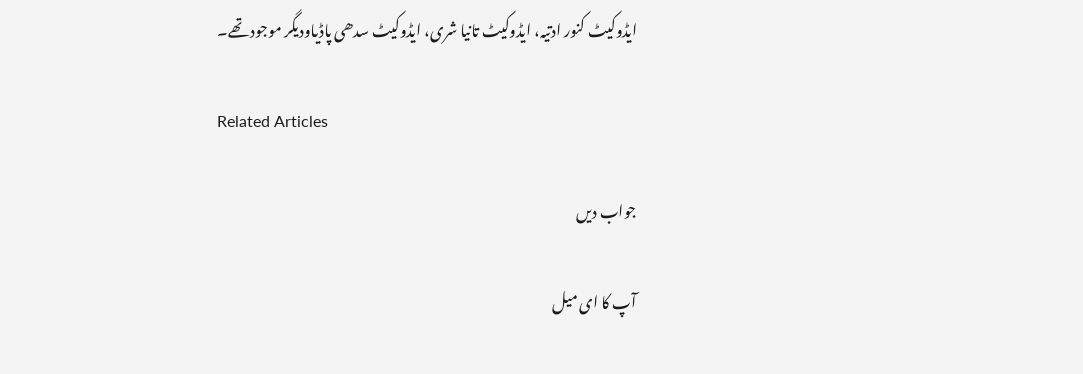ایڈوکیٹ کنور ادتیہ، ایڈوکیٹ تانیا شری، ایڈوکیٹ سدھی پاڈیاودیگر موجود تھے۔

Related Articles

جواب دیں

آپ کا ای میل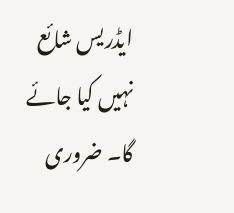ایڈریس شائع نہیں کیا جائے گا۔ ضروری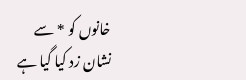خانوں کو * سے نشان زد کیا گیا ہے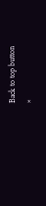Back to top button
×